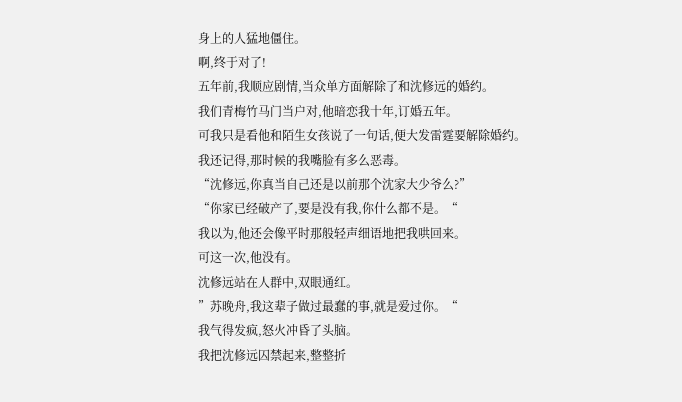身上的人猛地僵住。
啊,终于对了!
五年前,我顺应剧情,当众单方面解除了和沈修远的婚约。
我们青梅竹马门当户对,他暗恋我十年,订婚五年。
可我只是看他和陌生女孩说了一句话,便大发雷霆要解除婚约。
我还记得,那时候的我嘴脸有多么恶毒。
“沈修远,你真当自己还是以前那个沈家大少爷么?”
“你家已经破产了,要是没有我,你什么都不是。“
我以为,他还会像平时那般轻声细语地把我哄回来。
可这一次,他没有。
沈修远站在人群中,双眼通红。
”苏晚舟,我这辈子做过最蠢的事,就是爱过你。“
我气得发疯,怒火冲昏了头脑。
我把沈修远囚禁起来,整整折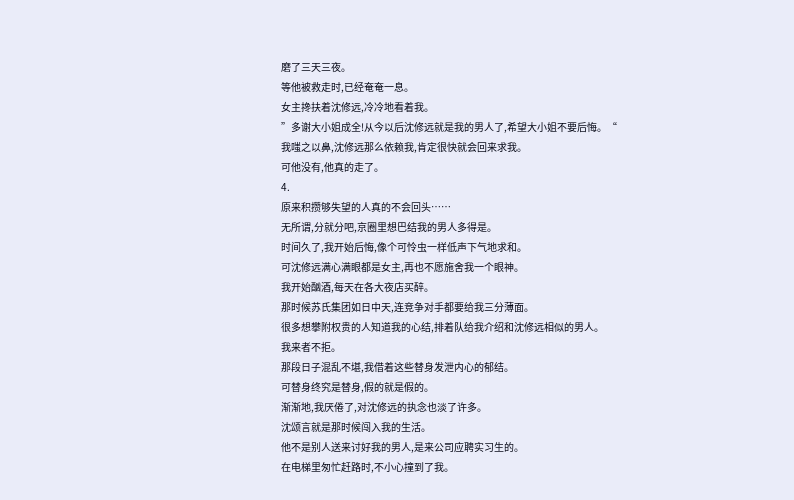磨了三天三夜。
等他被救走时,已经奄奄一息。
女主搀扶着沈修远,冷冷地看着我。
”多谢大小姐成全!从今以后沈修远就是我的男人了,希望大小姐不要后悔。“
我嗤之以鼻,沈修远那么依赖我,肯定很快就会回来求我。
可他没有,他真的走了。
4.
原来积攒够失望的人真的不会回头……
无所谓,分就分吧,京圈里想巴结我的男人多得是。
时间久了,我开始后悔,像个可怜虫一样低声下气地求和。
可沈修远满心满眼都是女主,再也不愿施舍我一个眼神。
我开始酗酒,每天在各大夜店买醉。
那时候苏氏集团如日中天,连竞争对手都要给我三分薄面。
很多想攀附权贵的人知道我的心结,排着队给我介绍和沈修远相似的男人。
我来者不拒。
那段日子混乱不堪,我借着这些替身发泄内心的郁结。
可替身终究是替身,假的就是假的。
渐渐地,我厌倦了,对沈修远的执念也淡了许多。
沈颂言就是那时候闯入我的生活。
他不是别人送来讨好我的男人,是来公司应聘实习生的。
在电梯里匆忙赶路时,不小心撞到了我。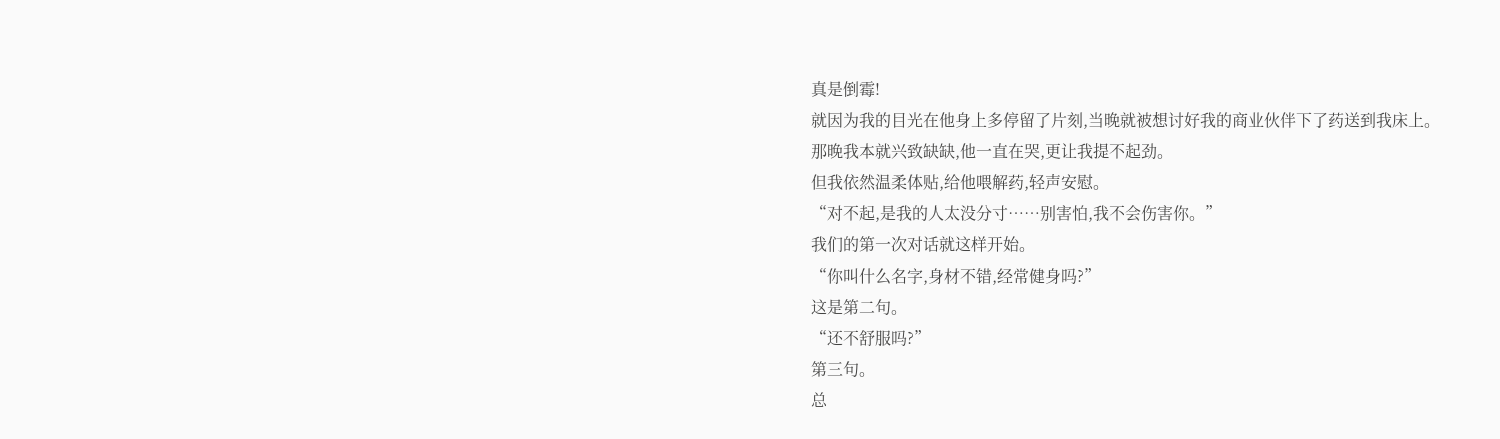真是倒霉!
就因为我的目光在他身上多停留了片刻,当晚就被想讨好我的商业伙伴下了药送到我床上。
那晚我本就兴致缺缺,他一直在哭,更让我提不起劲。
但我依然温柔体贴,给他喂解药,轻声安慰。
“对不起,是我的人太没分寸……别害怕,我不会伤害你。”
我们的第一次对话就这样开始。
“你叫什么名字,身材不错,经常健身吗?”
这是第二句。
“还不舒服吗?”
第三句。
总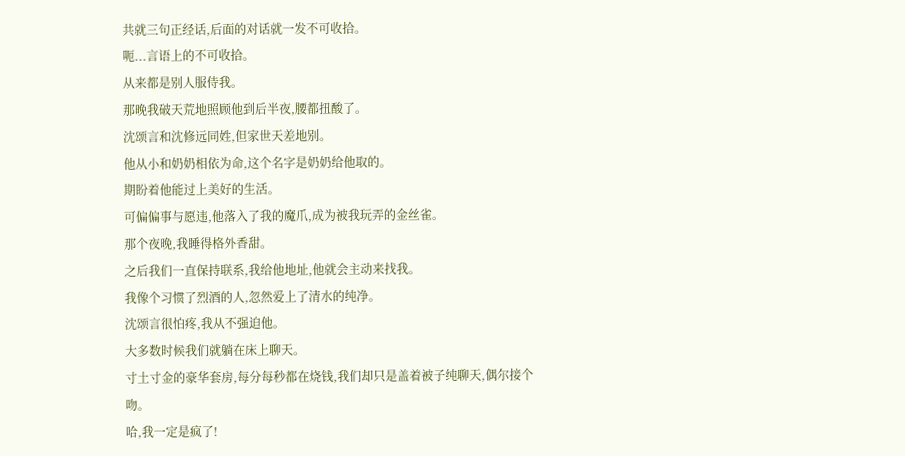共就三句正经话,后面的对话就一发不可收拾。
呃...言语上的不可收拾。
从来都是别人服侍我。
那晚我破天荒地照顾他到后半夜,腰都扭酸了。
沈颂言和沈修远同姓,但家世天差地别。
他从小和奶奶相依为命,这个名字是奶奶给他取的。
期盼着他能过上美好的生活。
可偏偏事与愿违,他落入了我的魔爪,成为被我玩弄的金丝雀。
那个夜晚,我睡得格外香甜。
之后我们一直保持联系,我给他地址,他就会主动来找我。
我像个习惯了烈酒的人,忽然爱上了清水的纯净。
沈颂言很怕疼,我从不强迫他。
大多数时候我们就躺在床上聊天。
寸土寸金的豪华套房,每分每秒都在烧钱,我们却只是盖着被子纯聊天,偶尔接个吻。
哈,我一定是疯了!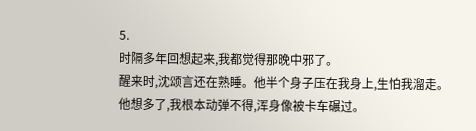5.
时隔多年回想起来,我都觉得那晚中邪了。
醒来时,沈颂言还在熟睡。他半个身子压在我身上,生怕我溜走。
他想多了,我根本动弹不得,浑身像被卡车碾过。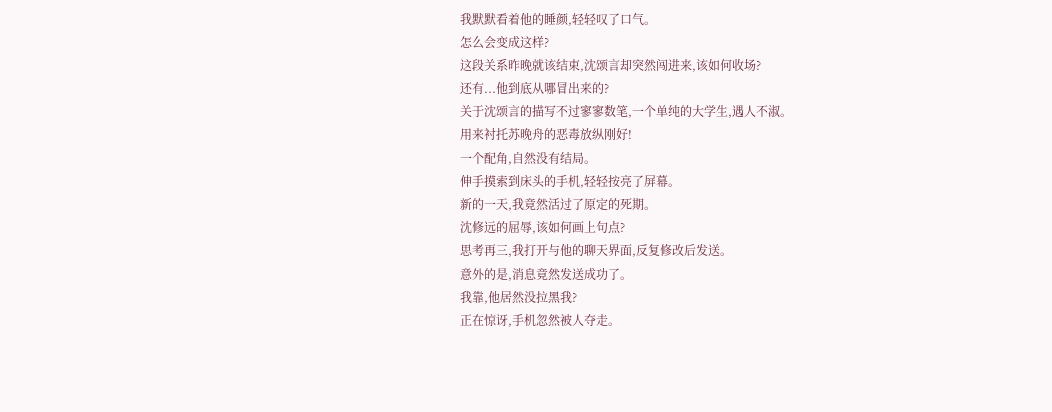我默默看着他的睡颜,轻轻叹了口气。
怎么会变成这样?
这段关系昨晚就该结束,沈颂言却突然闯进来,该如何收场?
还有...他到底从哪冒出来的?
关于沈颂言的描写不过寥寥数笔,一个单纯的大学生,遇人不淑。
用来衬托苏晚舟的恶毒放纵刚好!
一个配角,自然没有结局。
伸手摸索到床头的手机,轻轻按亮了屏幕。
新的一天,我竟然活过了原定的死期。
沈修远的屈辱,该如何画上句点?
思考再三,我打开与他的聊天界面,反复修改后发送。
意外的是,消息竟然发送成功了。
我靠,他居然没拉黑我?
正在惊讶,手机忽然被人夺走。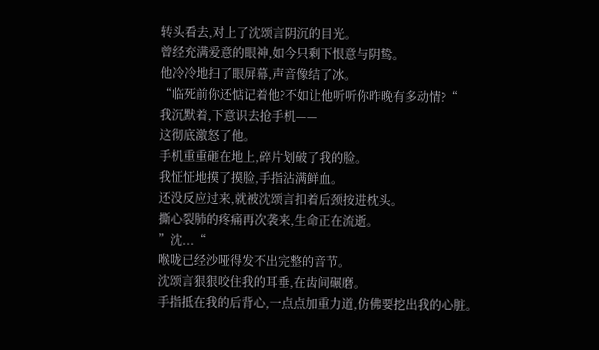转头看去,对上了沈颂言阴沉的目光。
曾经充满爱意的眼神,如今只剩下恨意与阴鸷。
他冷冷地扫了眼屏幕,声音像结了冰。
“临死前你还惦记着他?不如让他听听你昨晚有多动情?“
我沉默着,下意识去抢手机——
这彻底激怒了他。
手机重重砸在地上,碎片划破了我的脸。
我怔怔地摸了摸脸,手指沾满鲜血。
还没反应过来,就被沈颂言扣着后颈按进枕头。
撕心裂肺的疼痛再次袭来,生命正在流逝。
”沈...“
喉咙已经沙哑得发不出完整的音节。
沈颂言狠狠咬住我的耳垂,在齿间碾磨。
手指抵在我的后背心,一点点加重力道,仿佛要挖出我的心脏。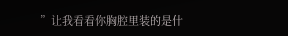”让我看看你胸腔里装的是什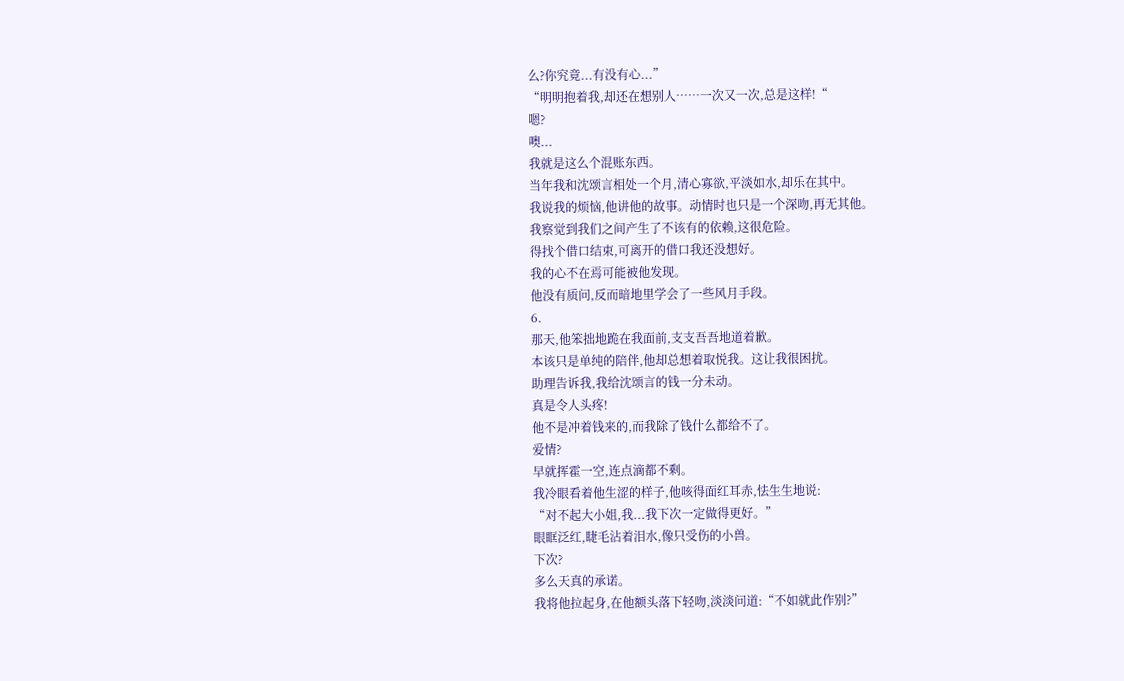么?你究竟...有没有心...”
“明明抱着我,却还在想别人……一次又一次,总是这样!“
嗯?
噢...
我就是这么个混账东西。
当年我和沈颂言相处一个月,清心寡欲,平淡如水,却乐在其中。
我说我的烦恼,他讲他的故事。动情时也只是一个深吻,再无其他。
我察觉到我们之间产生了不该有的依赖,这很危险。
得找个借口结束,可离开的借口我还没想好。
我的心不在焉可能被他发现。
他没有质问,反而暗地里学会了一些风月手段。
6.
那天,他笨拙地跪在我面前,支支吾吾地道着歉。
本该只是单纯的陪伴,他却总想着取悦我。这让我很困扰。
助理告诉我,我给沈颂言的钱一分未动。
真是令人头疼!
他不是冲着钱来的,而我除了钱什么都给不了。
爱情?
早就挥霍一空,连点滴都不剩。
我冷眼看着他生涩的样子,他咳得面红耳赤,怯生生地说:
“对不起大小姐,我...我下次一定做得更好。”
眼眶泛红,睫毛沾着泪水,像只受伤的小兽。
下次?
多么天真的承诺。
我将他拉起身,在他额头落下轻吻,淡淡问道:“不如就此作别?”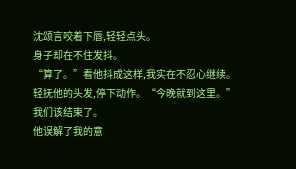沈颂言咬着下唇,轻轻点头。
身子却在不住发抖。
“算了。”看他抖成这样,我实在不忍心继续。
轻抚他的头发,停下动作。“今晚就到这里。”
我们该结束了。
他误解了我的意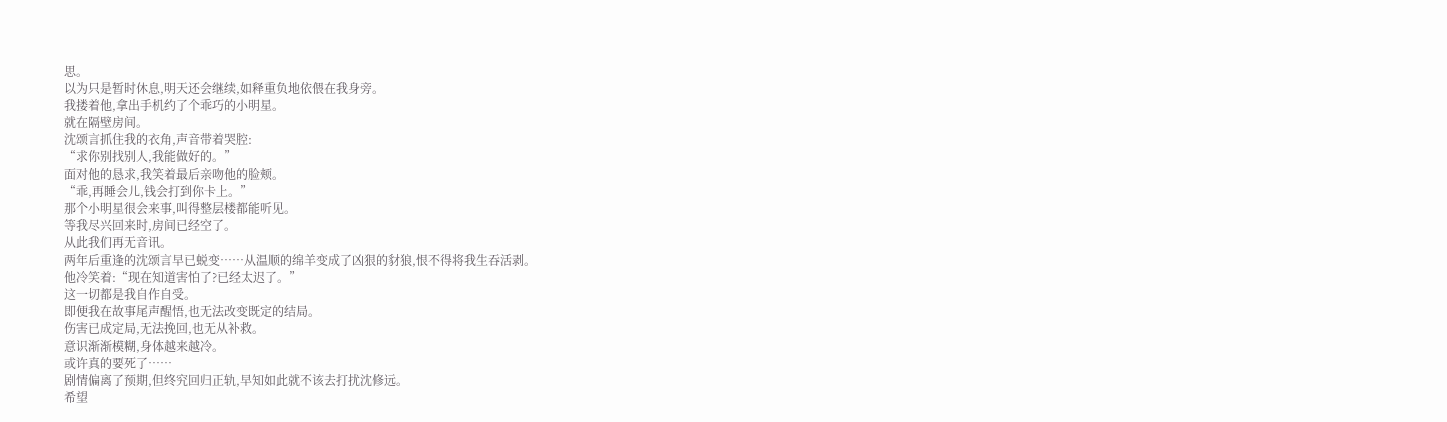思。
以为只是暂时休息,明天还会继续,如释重负地依偎在我身旁。
我搂着他,拿出手机约了个乖巧的小明星。
就在隔壁房间。
沈颂言抓住我的衣角,声音带着哭腔:
“求你别找别人,我能做好的。”
面对他的恳求,我笑着最后亲吻他的脸颊。
“乖,再睡会儿,钱会打到你卡上。”
那个小明星很会来事,叫得整层楼都能听见。
等我尽兴回来时,房间已经空了。
从此我们再无音讯。
两年后重逢的沈颂言早已蜕变……从温顺的绵羊变成了凶狠的豺狼,恨不得将我生吞活剥。
他冷笑着:“现在知道害怕了?已经太迟了。”
这一切都是我自作自受。
即便我在故事尾声醒悟,也无法改变既定的结局。
伤害已成定局,无法挽回,也无从补救。
意识渐渐模糊,身体越来越冷。
或许真的要死了……
剧情偏离了预期,但终究回归正轨,早知如此就不该去打扰沈修远。
希望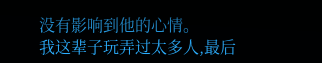没有影响到他的心情。
我这辈子玩弄过太多人,最后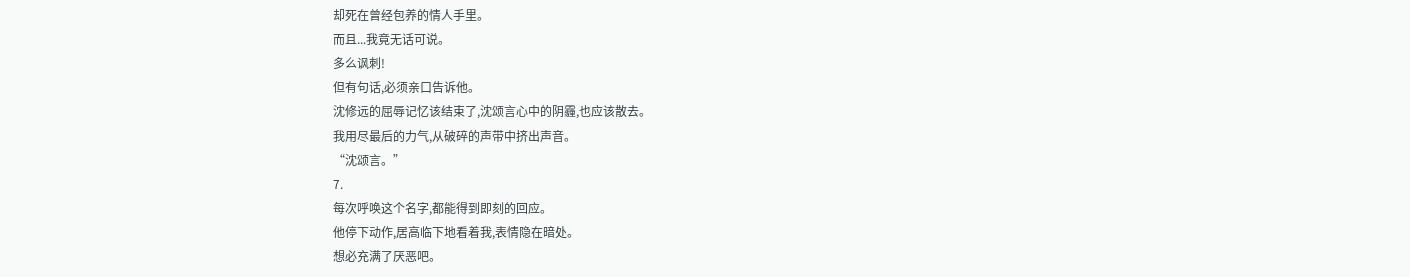却死在曾经包养的情人手里。
而且...我竟无话可说。
多么讽刺!
但有句话,必须亲口告诉他。
沈修远的屈辱记忆该结束了,沈颂言心中的阴霾,也应该散去。
我用尽最后的力气,从破碎的声带中挤出声音。
“沈颂言。”
7.
每次呼唤这个名字,都能得到即刻的回应。
他停下动作,居高临下地看着我,表情隐在暗处。
想必充满了厌恶吧。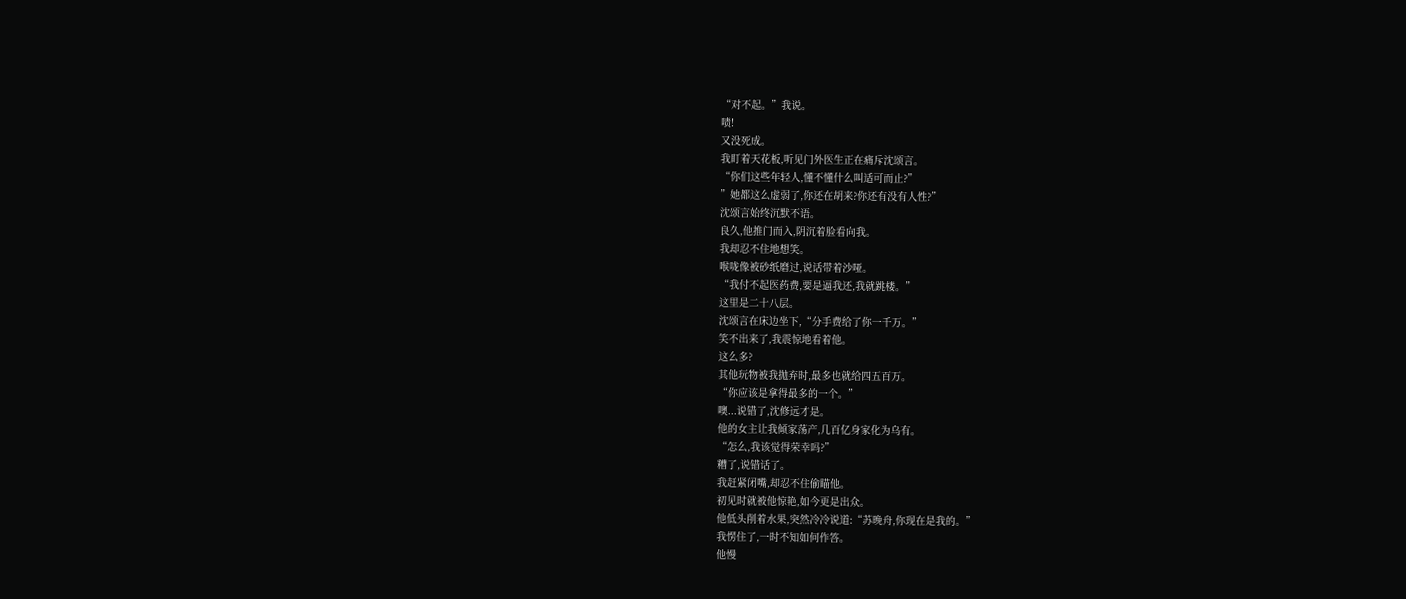“对不起。”我说。
啧!
又没死成。
我盯着天花板,听见门外医生正在痛斥沈颂言。
“你们这些年轻人,懂不懂什么叫适可而止?”
”她都这么虚弱了,你还在胡来?你还有没有人性?”
沈颂言始终沉默不语。
良久,他推门而入,阴沉着脸看向我。
我却忍不住地想笑。
喉咙像被砂纸磨过,说话带着沙哑。
“我付不起医药费,要是逼我还,我就跳楼。”
这里是二十八层。
沈颂言在床边坐下,“分手费给了你一千万。”
笑不出来了,我震惊地看着他。
这么多?
其他玩物被我抛弃时,最多也就给四五百万。
“你应该是拿得最多的一个。”
噢...说错了,沈修远才是。
他的女主让我倾家荡产,几百亿身家化为乌有。
“怎么,我该觉得荣幸吗?”
糟了,说错话了。
我赶紧闭嘴,却忍不住偷瞄他。
初见时就被他惊艳,如今更是出众。
他低头削着水果,突然冷冷说道:“苏晚舟,你现在是我的。”
我愣住了,一时不知如何作答。
他慢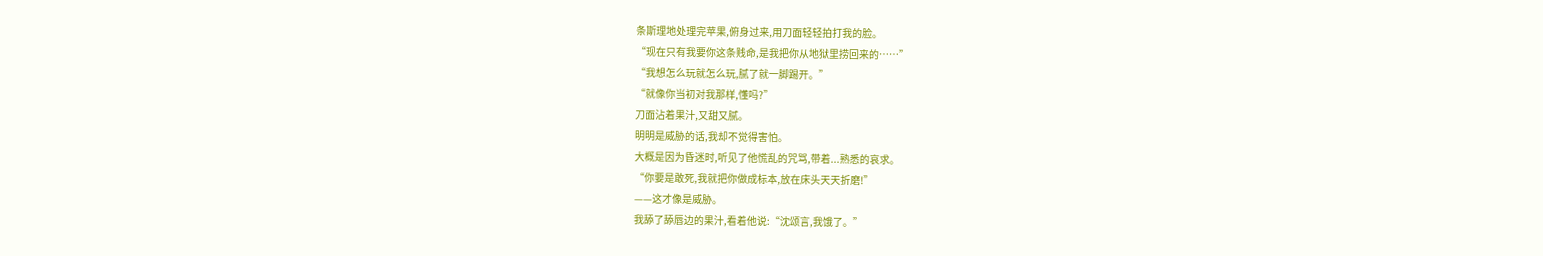条斯理地处理完苹果,俯身过来,用刀面轻轻拍打我的脸。
“现在只有我要你这条贱命,是我把你从地狱里捞回来的……”
“我想怎么玩就怎么玩,腻了就一脚踢开。”
“就像你当初对我那样,懂吗?”
刀面沾着果汁,又甜又腻。
明明是威胁的话,我却不觉得害怕。
大概是因为昏迷时,听见了他慌乱的咒骂,带着...熟悉的哀求。
“你要是敢死,我就把你做成标本,放在床头天天折磨!”
——这才像是威胁。
我舔了舔唇边的果汁,看着他说:“沈颂言,我饿了。”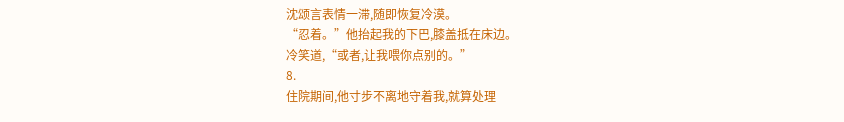沈颂言表情一滞,随即恢复冷漠。
“忍着。”他抬起我的下巴,膝盖抵在床边。
冷笑道,“或者,让我喂你点别的。”
8.
住院期间,他寸步不离地守着我,就算处理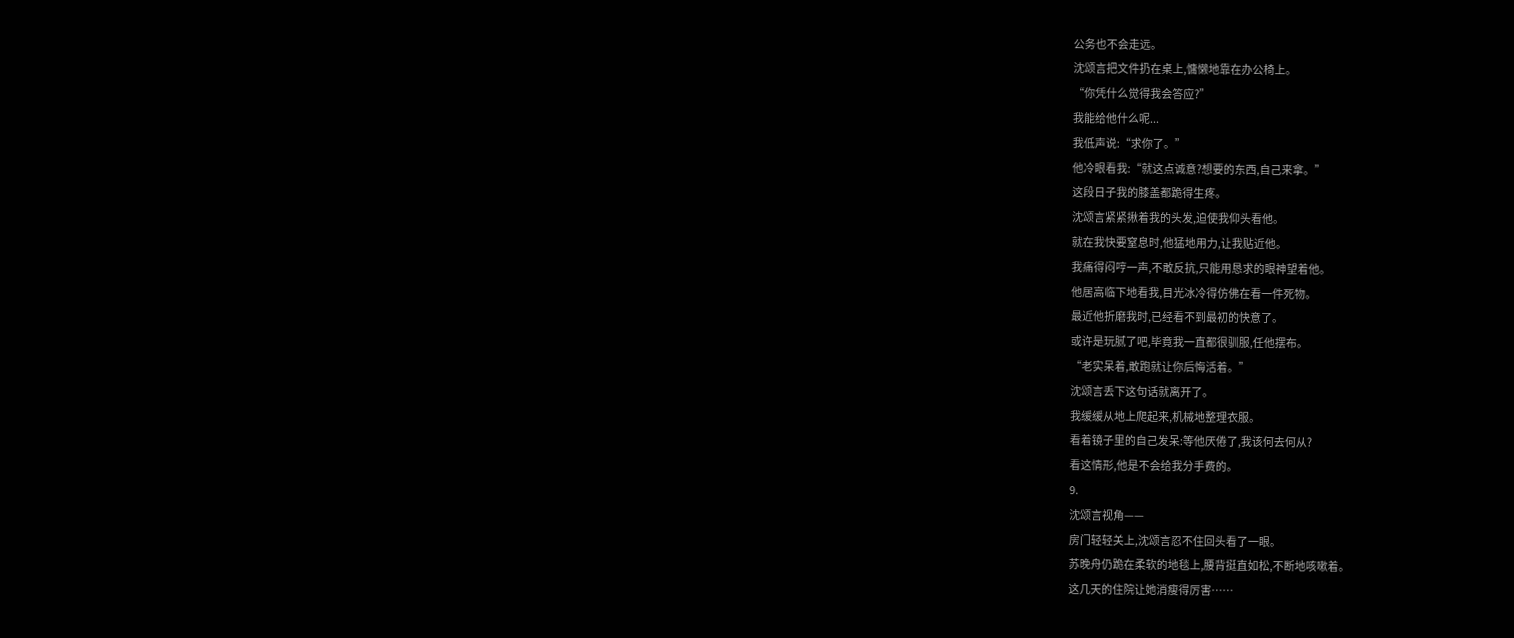公务也不会走远。
沈颂言把文件扔在桌上,慵懒地靠在办公椅上。
“你凭什么觉得我会答应?”
我能给他什么呢...
我低声说:“求你了。”
他冷眼看我:“就这点诚意?想要的东西,自己来拿。”
这段日子我的膝盖都跪得生疼。
沈颂言紧紧揪着我的头发,迫使我仰头看他。
就在我快要窒息时,他猛地用力,让我贴近他。
我痛得闷哼一声,不敢反抗,只能用恳求的眼神望着他。
他居高临下地看我,目光冰冷得仿佛在看一件死物。
最近他折磨我时,已经看不到最初的快意了。
或许是玩腻了吧,毕竟我一直都很驯服,任他摆布。
“老实呆着,敢跑就让你后悔活着。”
沈颂言丢下这句话就离开了。
我缓缓从地上爬起来,机械地整理衣服。
看着镜子里的自己发呆:等他厌倦了,我该何去何从?
看这情形,他是不会给我分手费的。
9.
沈颂言视角——
房门轻轻关上,沈颂言忍不住回头看了一眼。
苏晚舟仍跪在柔软的地毯上,腰背挺直如松,不断地咳嗽着。
这几天的住院让她消瘦得厉害……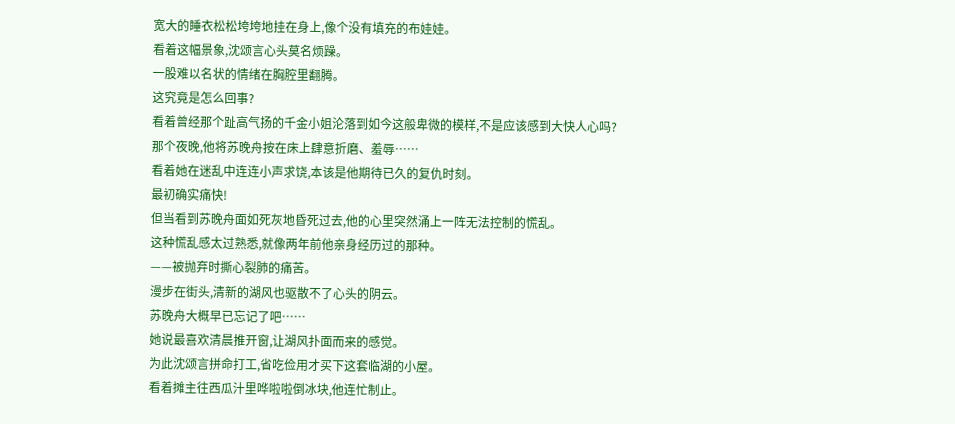宽大的睡衣松松垮垮地挂在身上,像个没有填充的布娃娃。
看着这幅景象,沈颂言心头莫名烦躁。
一股难以名状的情绪在胸腔里翻腾。
这究竟是怎么回事?
看着曾经那个趾高气扬的千金小姐沦落到如今这般卑微的模样,不是应该感到大快人心吗?
那个夜晚,他将苏晚舟按在床上肆意折磨、羞辱……
看着她在迷乱中连连小声求饶,本该是他期待已久的复仇时刻。
最初确实痛快!
但当看到苏晚舟面如死灰地昏死过去,他的心里突然涌上一阵无法控制的慌乱。
这种慌乱感太过熟悉,就像两年前他亲身经历过的那种。
——被抛弃时撕心裂肺的痛苦。
漫步在街头,清新的湖风也驱散不了心头的阴云。
苏晚舟大概早已忘记了吧……
她说最喜欢清晨推开窗,让湖风扑面而来的感觉。
为此沈颂言拼命打工,省吃俭用才买下这套临湖的小屋。
看着摊主往西瓜汁里哗啦啦倒冰块,他连忙制止。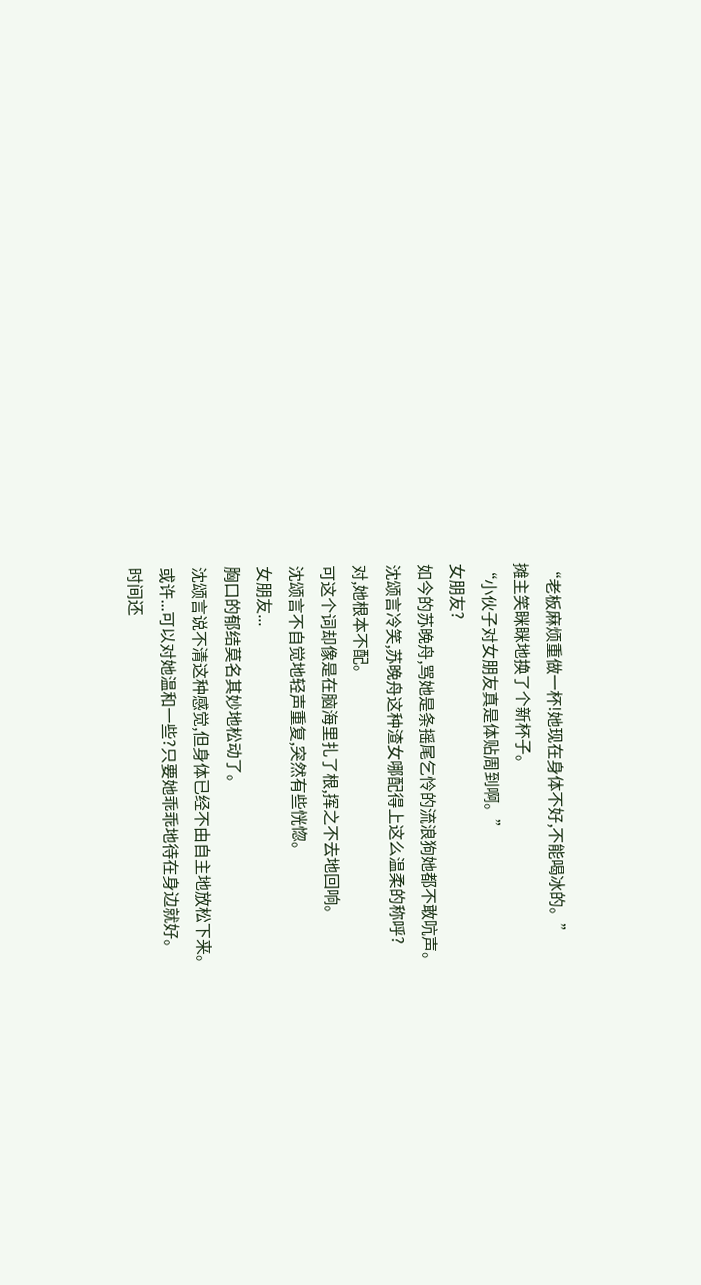“老板麻烦重做一杯!她现在身体不好,不能喝冰的。”
摊主笑眯眯地换了个新杯子。
“小伙子对女朋友真是体贴周到啊。”
女朋友?
如今的苏晚舟,骂她是条摇尾乞怜的流浪狗她都不敢吭声。
沈颂言冷笑,苏晚舟这种渣女哪配得上这么温柔的称呼?
对,她根本不配。
可这个词却像是在脑海里扎了根,挥之不去地回响。
沈颂言不自觉地轻声重复,突然有些恍惚。
女朋友...
胸口的郁结莫名其妙地松动了。
沈颂言说不清这种感觉,但身体已经不由自主地放松下来。
或许...可以对她温和一些?只要她乖乖地待在身边就好。
时间还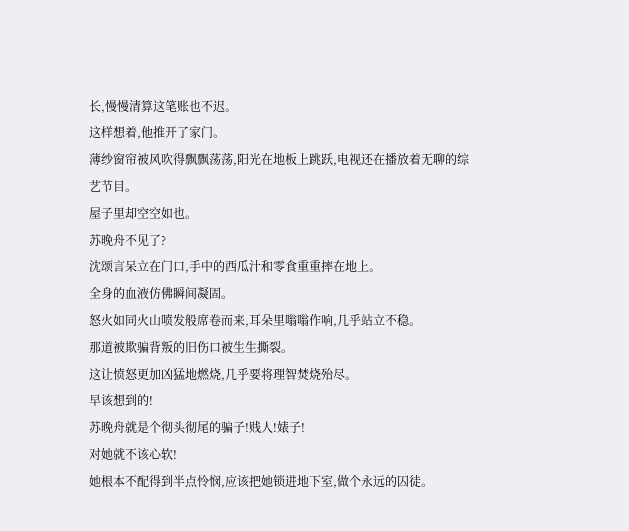长,慢慢清算这笔账也不迟。
这样想着,他推开了家门。
薄纱窗帘被风吹得飘飘荡荡,阳光在地板上跳跃,电视还在播放着无聊的综艺节目。
屋子里却空空如也。
苏晚舟不见了?
沈颂言呆立在门口,手中的西瓜汁和零食重重摔在地上。
全身的血液仿佛瞬间凝固。
怒火如同火山喷发般席卷而来,耳朵里嗡嗡作响,几乎站立不稳。
那道被欺骗背叛的旧伤口被生生撕裂。
这让愤怒更加凶猛地燃烧,几乎要将理智焚烧殆尽。
早该想到的!
苏晚舟就是个彻头彻尾的骗子!贱人!婊子!
对她就不该心软!
她根本不配得到半点怜悯,应该把她锁进地下室,做个永远的囚徒。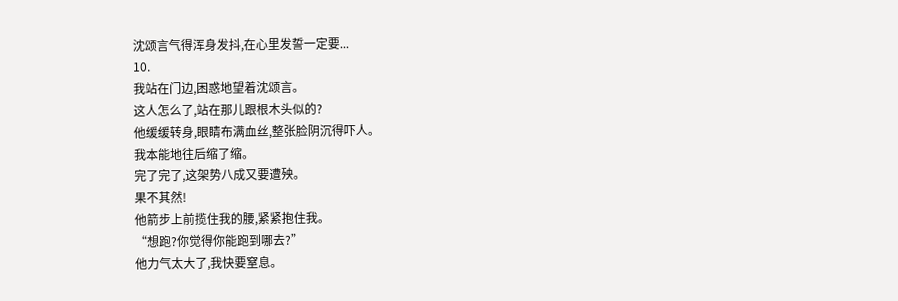沈颂言气得浑身发抖,在心里发誓一定要...
10.
我站在门边,困惑地望着沈颂言。
这人怎么了,站在那儿跟根木头似的?
他缓缓转身,眼睛布满血丝,整张脸阴沉得吓人。
我本能地往后缩了缩。
完了完了,这架势八成又要遭殃。
果不其然!
他箭步上前揽住我的腰,紧紧抱住我。
“想跑?你觉得你能跑到哪去?”
他力气太大了,我快要窒息。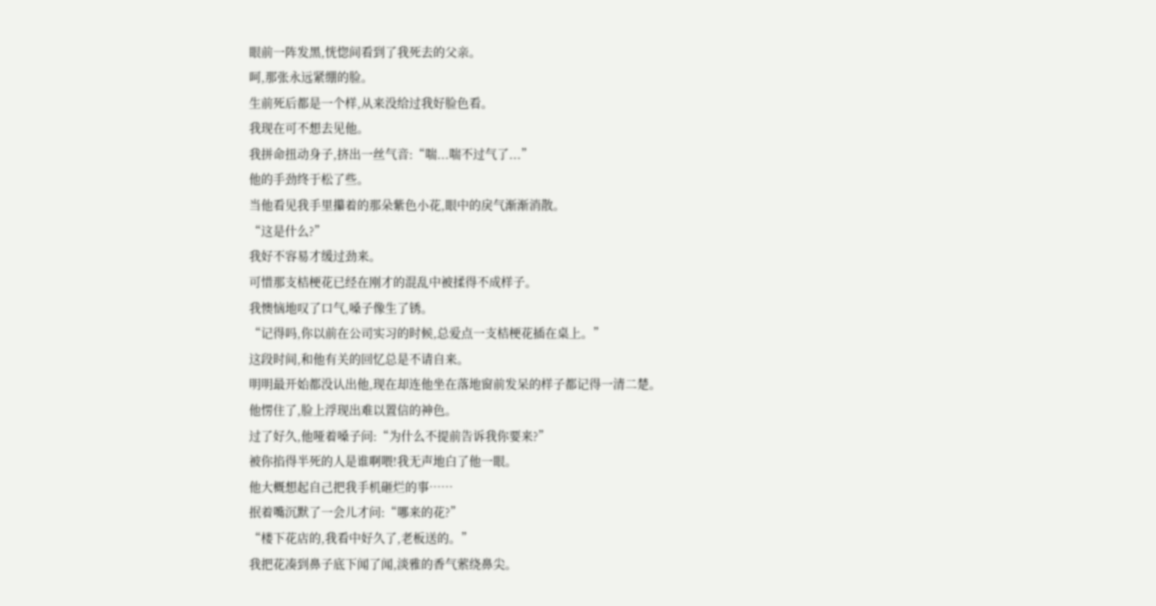眼前一阵发黑,恍惚间看到了我死去的父亲。
呵,那张永远紧绷的脸。
生前死后都是一个样,从来没给过我好脸色看。
我现在可不想去见他。
我拼命扭动身子,挤出一丝气音:“喘...喘不过气了...”
他的手劲终于松了些。
当他看见我手里攥着的那朵紫色小花,眼中的戾气渐渐消散。
“这是什么?”
我好不容易才缓过劲来。
可惜那支桔梗花已经在刚才的混乱中被揉得不成样子。
我懊恼地叹了口气,嗓子像生了锈。
“记得吗,你以前在公司实习的时候,总爱点一支桔梗花插在桌上。”
这段时间,和他有关的回忆总是不请自来。
明明最开始都没认出他,现在却连他坐在落地窗前发呆的样子都记得一清二楚。
他愣住了,脸上浮现出难以置信的神色。
过了好久,他哑着嗓子问:“为什么不提前告诉我你要来?”
被你掐得半死的人是谁啊喂!我无声地白了他一眼。
他大概想起自己把我手机砸烂的事……
抿着嘴沉默了一会儿才问:“哪来的花?”
“楼下花店的,我看中好久了,老板送的。”
我把花凑到鼻子底下闻了闻,淡雅的香气萦绕鼻尖。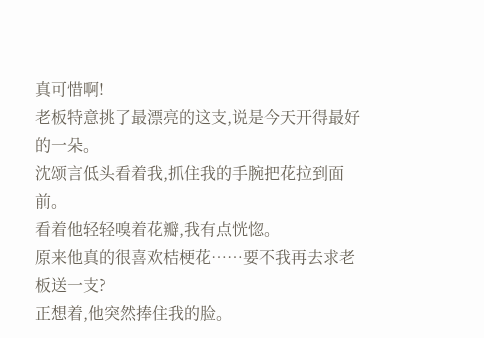真可惜啊!
老板特意挑了最漂亮的这支,说是今天开得最好的一朵。
沈颂言低头看着我,抓住我的手腕把花拉到面前。
看着他轻轻嗅着花瓣,我有点恍惚。
原来他真的很喜欢桔梗花……要不我再去求老板送一支?
正想着,他突然捧住我的脸。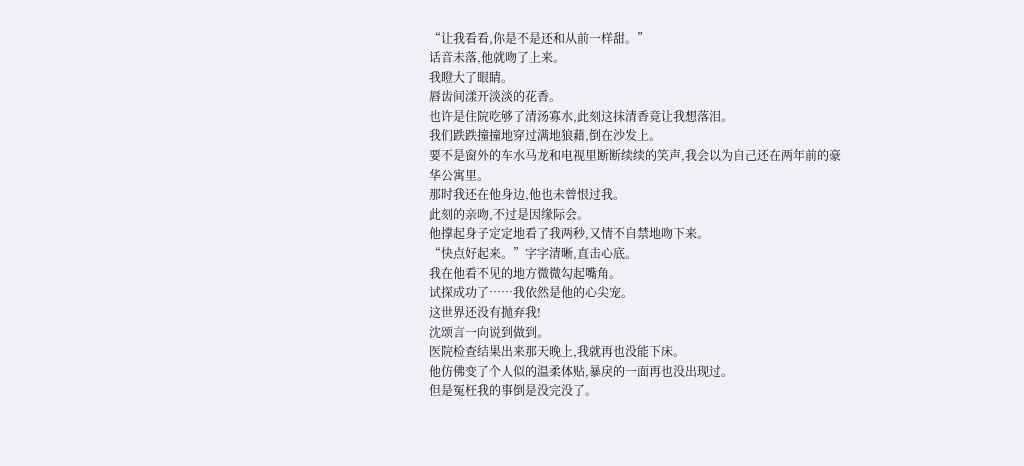“让我看看,你是不是还和从前一样甜。”
话音未落,他就吻了上来。
我瞪大了眼睛。
唇齿间漾开淡淡的花香。
也许是住院吃够了清汤寡水,此刻这抹清香竟让我想落泪。
我们跌跌撞撞地穿过满地狼藉,倒在沙发上。
要不是窗外的车水马龙和电视里断断续续的笑声,我会以为自己还在两年前的豪华公寓里。
那时我还在他身边,他也未曾恨过我。
此刻的亲吻,不过是因缘际会。
他撑起身子定定地看了我两秒,又情不自禁地吻下来。
“快点好起来。”字字清晰,直击心底。
我在他看不见的地方微微勾起嘴角。
试探成功了……我依然是他的心尖宠。
这世界还没有抛弃我!
沈颂言一向说到做到。
医院检查结果出来那天晚上,我就再也没能下床。
他仿佛变了个人似的温柔体贴,暴戾的一面再也没出现过。
但是冤枉我的事倒是没完没了。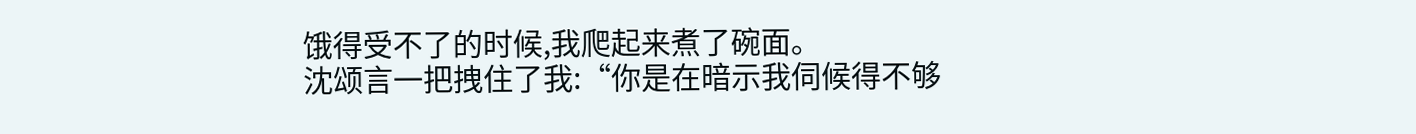饿得受不了的时候,我爬起来煮了碗面。
沈颂言一把拽住了我:“你是在暗示我伺候得不够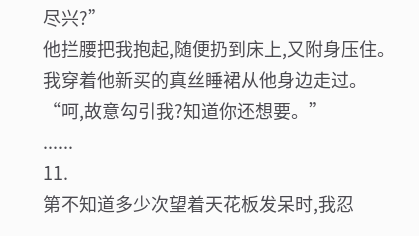尽兴?”
他拦腰把我抱起,随便扔到床上,又附身压住。
我穿着他新买的真丝睡裙从他身边走过。
“呵,故意勾引我?知道你还想要。”
......
11.
第不知道多少次望着天花板发呆时,我忍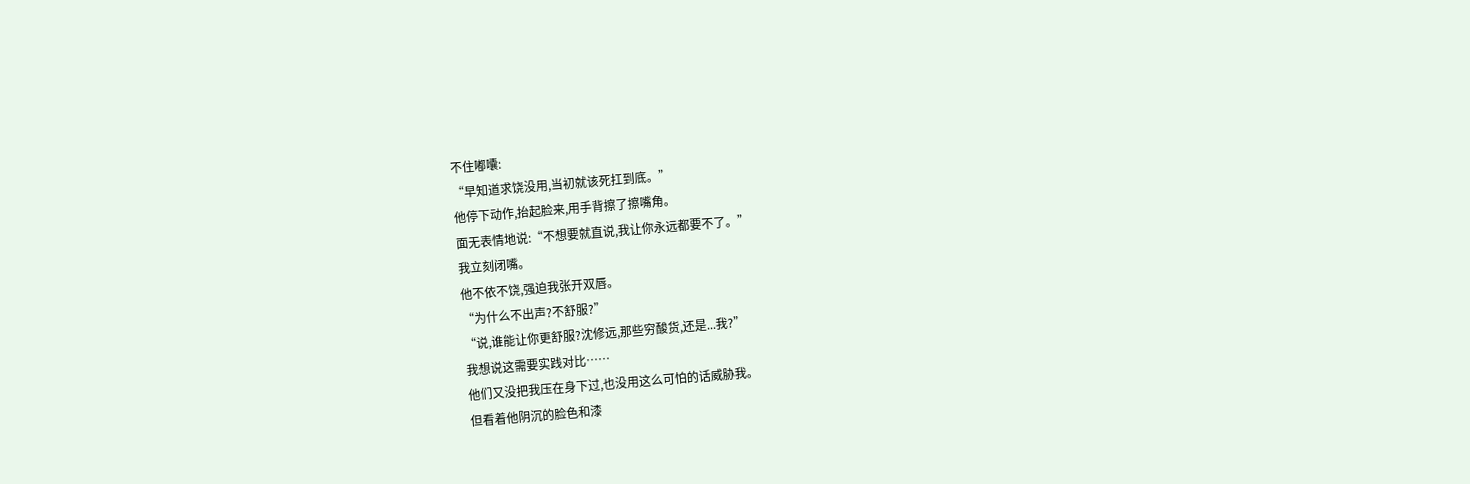不住嘟囔:
“早知道求饶没用,当初就该死扛到底。”
他停下动作,抬起脸来,用手背擦了擦嘴角。
面无表情地说:“不想要就直说,我让你永远都要不了。”
我立刻闭嘴。
他不依不饶,强迫我张开双唇。
“为什么不出声?不舒服?”
“说,谁能让你更舒服?沈修远,那些穷酸货,还是...我?”
我想说这需要实践对比……
他们又没把我压在身下过,也没用这么可怕的话威胁我。
但看着他阴沉的脸色和漆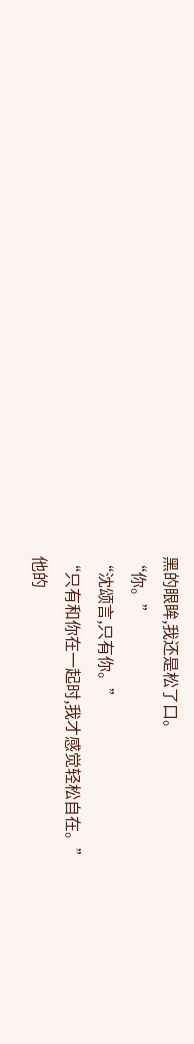黑的眼眸,我还是松了口。
“你。”
“沈颂言,只有你。”
“只有和你在一起时,我才感觉轻松自在。”
他的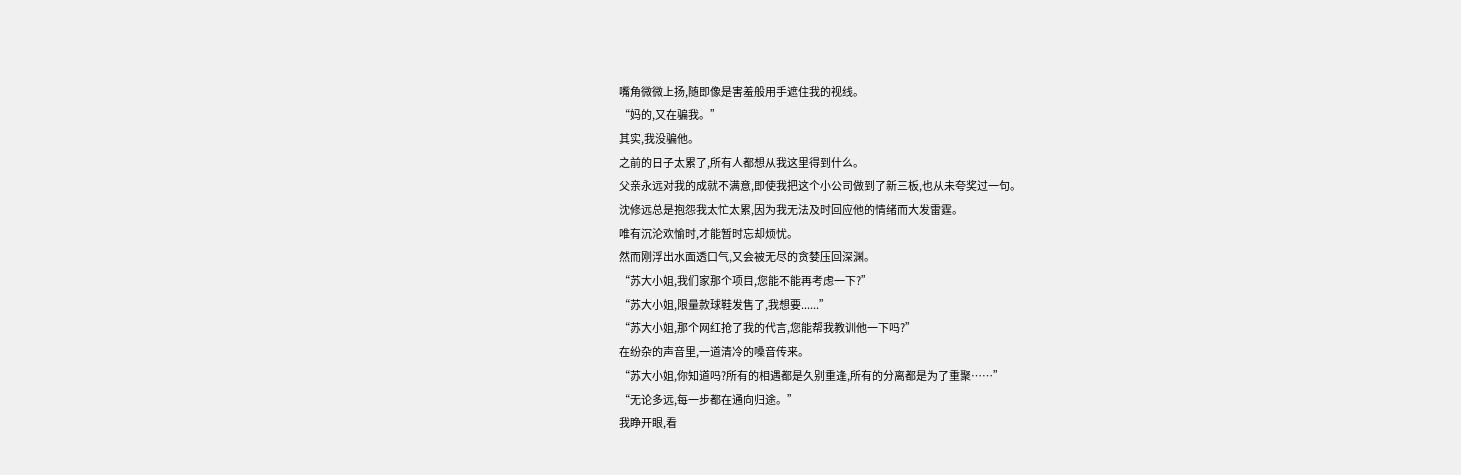嘴角微微上扬,随即像是害羞般用手遮住我的视线。
“妈的,又在骗我。”
其实,我没骗他。
之前的日子太累了,所有人都想从我这里得到什么。
父亲永远对我的成就不满意,即使我把这个小公司做到了新三板,也从未夸奖过一句。
沈修远总是抱怨我太忙太累,因为我无法及时回应他的情绪而大发雷霆。
唯有沉沦欢愉时,才能暂时忘却烦忧。
然而刚浮出水面透口气,又会被无尽的贪婪压回深渊。
“苏大小姐,我们家那个项目,您能不能再考虑一下?”
“苏大小姐,限量款球鞋发售了,我想要......”
“苏大小姐,那个网红抢了我的代言,您能帮我教训他一下吗?”
在纷杂的声音里,一道清冷的嗓音传来。
“苏大小姐,你知道吗?所有的相遇都是久别重逢,所有的分离都是为了重聚……”
“无论多远,每一步都在通向归途。”
我睁开眼,看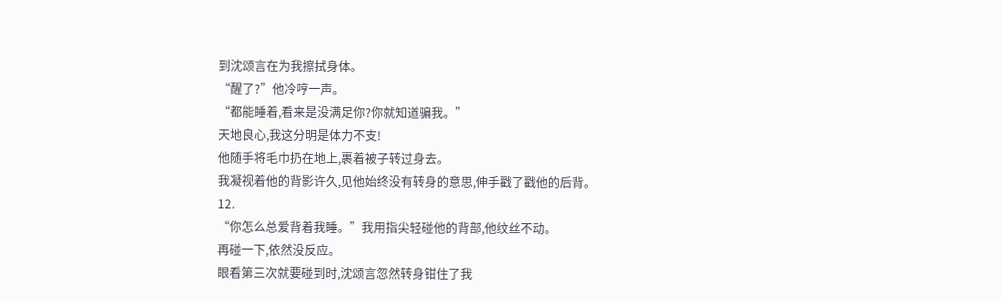到沈颂言在为我擦拭身体。
“醒了?”他冷哼一声。
“都能睡着,看来是没满足你?你就知道骗我。”
天地良心,我这分明是体力不支!
他随手将毛巾扔在地上,裹着被子转过身去。
我凝视着他的背影许久,见他始终没有转身的意思,伸手戳了戳他的后背。
12.
“你怎么总爱背着我睡。”我用指尖轻碰他的背部,他纹丝不动。
再碰一下,依然没反应。
眼看第三次就要碰到时,沈颂言忽然转身钳住了我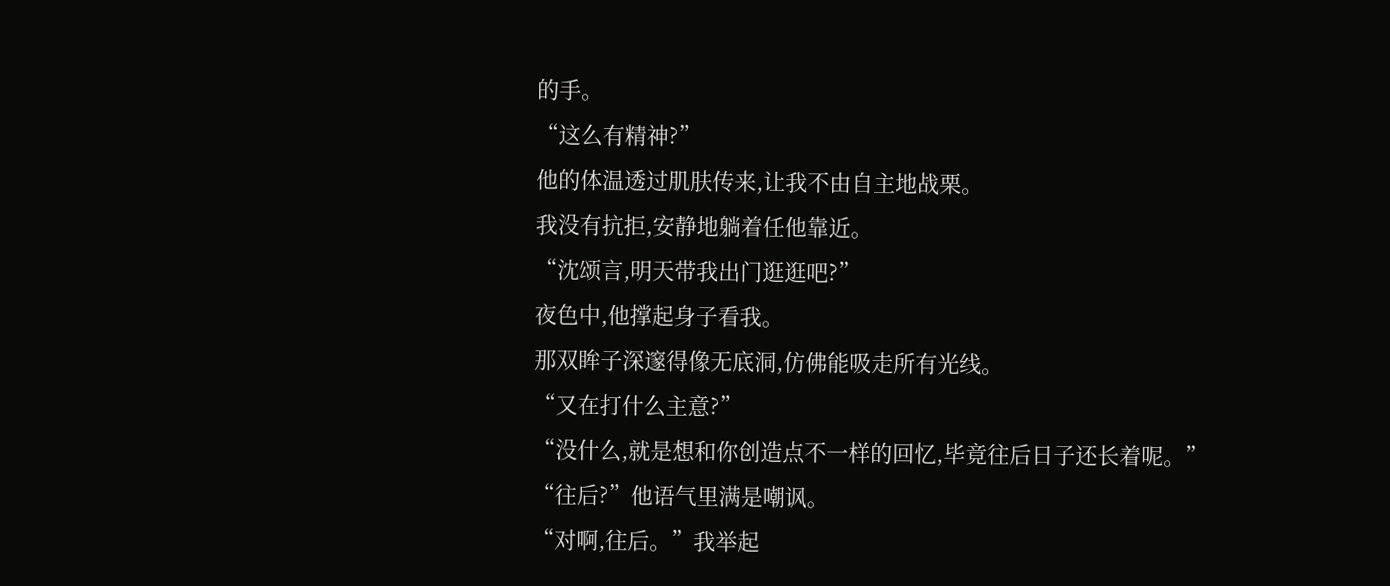的手。
“这么有精神?”
他的体温透过肌肤传来,让我不由自主地战栗。
我没有抗拒,安静地躺着任他靠近。
“沈颂言,明天带我出门逛逛吧?”
夜色中,他撑起身子看我。
那双眸子深邃得像无底洞,仿佛能吸走所有光线。
“又在打什么主意?”
“没什么,就是想和你创造点不一样的回忆,毕竟往后日子还长着呢。”
“往后?”他语气里满是嘲讽。
“对啊,往后。”我举起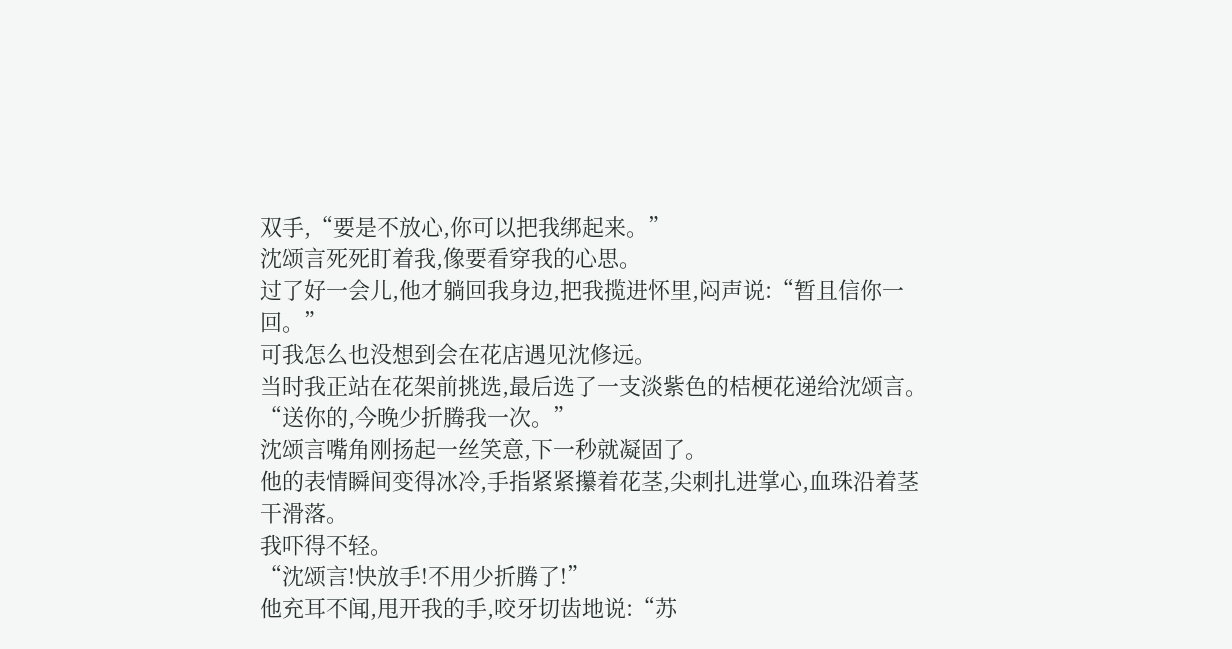双手,“要是不放心,你可以把我绑起来。”
沈颂言死死盯着我,像要看穿我的心思。
过了好一会儿,他才躺回我身边,把我揽进怀里,闷声说:“暂且信你一回。”
可我怎么也没想到会在花店遇见沈修远。
当时我正站在花架前挑选,最后选了一支淡紫色的桔梗花递给沈颂言。
“送你的,今晚少折腾我一次。”
沈颂言嘴角刚扬起一丝笑意,下一秒就凝固了。
他的表情瞬间变得冰冷,手指紧紧攥着花茎,尖刺扎进掌心,血珠沿着茎干滑落。
我吓得不轻。
“沈颂言!快放手!不用少折腾了!”
他充耳不闻,甩开我的手,咬牙切齿地说:“苏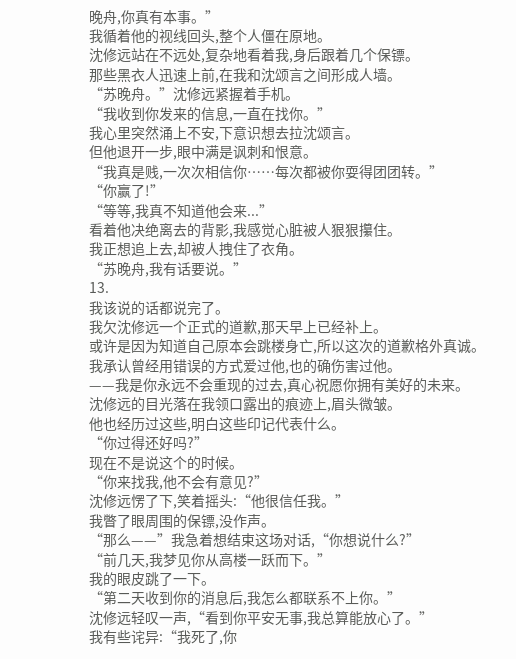晚舟,你真有本事。”
我循着他的视线回头,整个人僵在原地。
沈修远站在不远处,复杂地看着我,身后跟着几个保镖。
那些黑衣人迅速上前,在我和沈颂言之间形成人墙。
“苏晚舟。”沈修远紧握着手机。
“我收到你发来的信息,一直在找你。”
我心里突然涌上不安,下意识想去拉沈颂言。
但他退开一步,眼中满是讽刺和恨意。
“我真是贱,一次次相信你……每次都被你耍得团团转。”
“你赢了!”
“等等,我真不知道他会来...”
看着他决绝离去的背影,我感觉心脏被人狠狠攥住。
我正想追上去,却被人拽住了衣角。
“苏晚舟,我有话要说。”
13.
我该说的话都说完了。
我欠沈修远一个正式的道歉,那天早上已经补上。
或许是因为知道自己原本会跳楼身亡,所以这次的道歉格外真诚。
我承认曾经用错误的方式爱过他,也的确伤害过他。
——我是你永远不会重现的过去,真心祝愿你拥有美好的未来。
沈修远的目光落在我领口露出的痕迹上,眉头微皱。
他也经历过这些,明白这些印记代表什么。
“你过得还好吗?”
现在不是说这个的时候。
“你来找我,他不会有意见?”
沈修远愣了下,笑着摇头:“他很信任我。”
我瞥了眼周围的保镖,没作声。
“那么——”我急着想结束这场对话,“你想说什么?”
“前几天,我梦见你从高楼一跃而下。”
我的眼皮跳了一下。
“第二天收到你的消息后,我怎么都联系不上你。”
沈修远轻叹一声,“看到你平安无事,我总算能放心了。”
我有些诧异:“我死了,你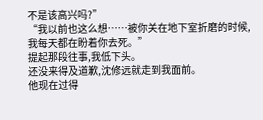不是该高兴吗?”
“我以前也这么想……被你关在地下室折磨的时候,我每天都在盼着你去死。”
提起那段往事,我低下头。
还没来得及道歉,沈修远就走到我面前。
他现在过得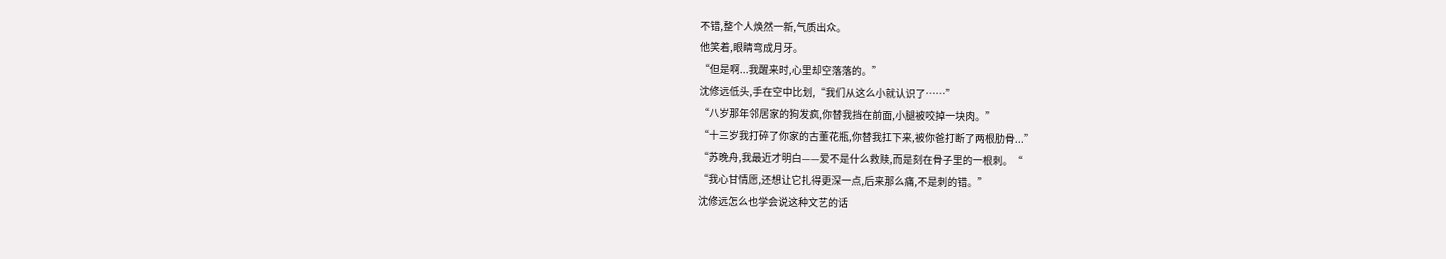不错,整个人焕然一新,气质出众。
他笑着,眼睛弯成月牙。
“但是啊...我醒来时,心里却空落落的。”
沈修远低头,手在空中比划,“我们从这么小就认识了……”
“八岁那年邻居家的狗发疯,你替我挡在前面,小腿被咬掉一块肉。”
“十三岁我打碎了你家的古董花瓶,你替我扛下来,被你爸打断了两根肋骨...”
“苏晚舟,我最近才明白——爱不是什么救赎,而是刻在骨子里的一根刺。“
“我心甘情愿,还想让它扎得更深一点,后来那么痛,不是刺的错。”
沈修远怎么也学会说这种文艺的话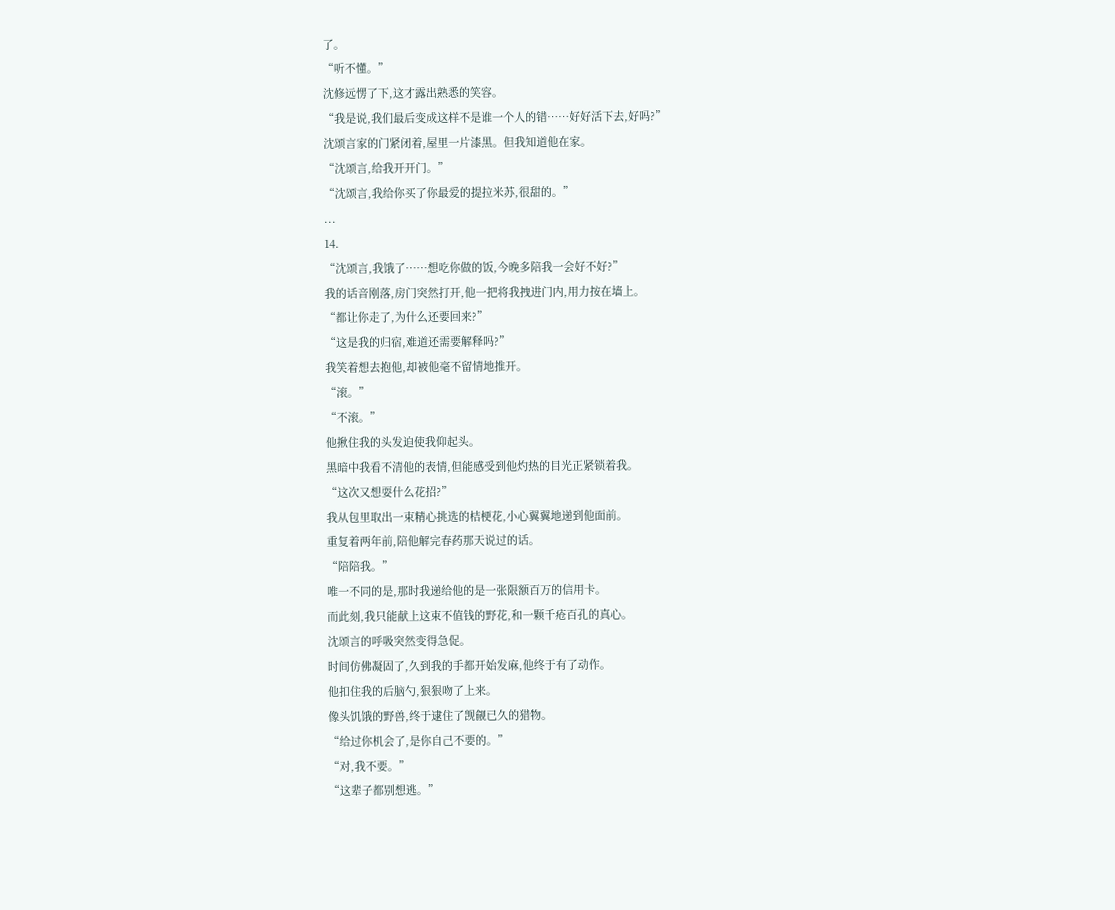了。
“听不懂。”
沈修远愣了下,这才露出熟悉的笑容。
“我是说,我们最后变成这样不是谁一个人的错……好好活下去,好吗?”
沈颂言家的门紧闭着,屋里一片漆黑。但我知道他在家。
“沈颂言,给我开开门。”
“沈颂言,我给你买了你最爱的提拉米苏,很甜的。”
...
14.
“沈颂言,我饿了……想吃你做的饭,今晚多陪我一会好不好?”
我的话音刚落,房门突然打开,他一把将我拽进门内,用力按在墙上。
“都让你走了,为什么还要回来?”
“这是我的归宿,难道还需要解释吗?”
我笑着想去抱他,却被他毫不留情地推开。
“滚。”
“不滚。”
他揪住我的头发迫使我仰起头。
黑暗中我看不清他的表情,但能感受到他灼热的目光正紧锁着我。
“这次又想耍什么花招?”
我从包里取出一束精心挑选的桔梗花,小心翼翼地递到他面前。
重复着两年前,陪他解完春药那天说过的话。
“陪陪我。”
唯一不同的是,那时我递给他的是一张限额百万的信用卡。
而此刻,我只能献上这束不值钱的野花,和一颗千疮百孔的真心。
沈颂言的呼吸突然变得急促。
时间仿佛凝固了,久到我的手都开始发麻,他终于有了动作。
他扣住我的后脑勺,狠狠吻了上来。
像头饥饿的野兽,终于逮住了觊觎已久的猎物。
“给过你机会了,是你自己不要的。”
“对,我不要。”
“这辈子都别想逃。”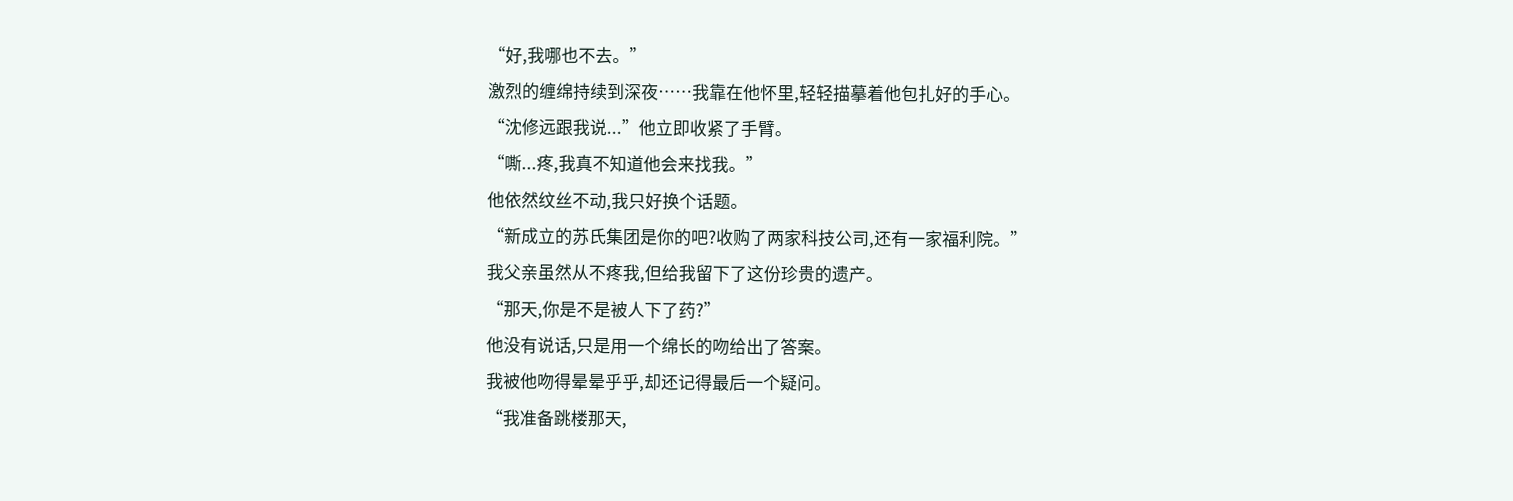“好,我哪也不去。”
激烈的缠绵持续到深夜……我靠在他怀里,轻轻描摹着他包扎好的手心。
“沈修远跟我说...”他立即收紧了手臂。
“嘶...疼,我真不知道他会来找我。”
他依然纹丝不动,我只好换个话题。
“新成立的苏氏集团是你的吧?收购了两家科技公司,还有一家福利院。”
我父亲虽然从不疼我,但给我留下了这份珍贵的遗产。
“那天,你是不是被人下了药?”
他没有说话,只是用一个绵长的吻给出了答案。
我被他吻得晕晕乎乎,却还记得最后一个疑问。
“我准备跳楼那天,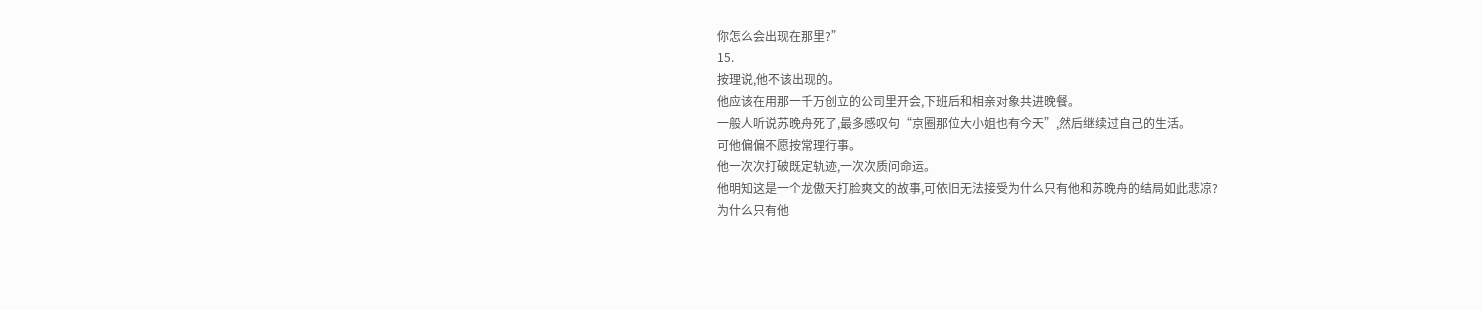你怎么会出现在那里?”
15.
按理说,他不该出现的。
他应该在用那一千万创立的公司里开会,下班后和相亲对象共进晚餐。
一般人听说苏晚舟死了,最多感叹句“京圈那位大小姐也有今天”,然后继续过自己的生活。
可他偏偏不愿按常理行事。
他一次次打破既定轨迹,一次次质问命运。
他明知这是一个龙傲天打脸爽文的故事,可依旧无法接受为什么只有他和苏晚舟的结局如此悲凉?
为什么只有他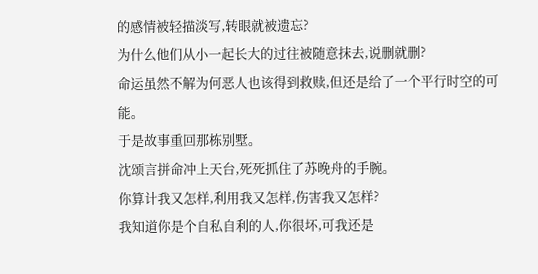的感情被轻描淡写,转眼就被遗忘?
为什么他们从小一起长大的过往被随意抹去,说删就删?
命运虽然不解为何恶人也该得到救赎,但还是给了一个平行时空的可能。
于是故事重回那栋别墅。
沈颂言拼命冲上天台,死死抓住了苏晚舟的手腕。
你算计我又怎样,利用我又怎样,伤害我又怎样?
我知道你是个自私自利的人,你很坏,可我还是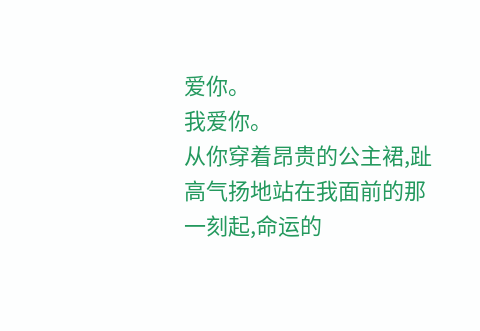爱你。
我爱你。
从你穿着昂贵的公主裙,趾高气扬地站在我面前的那一刻起,命运的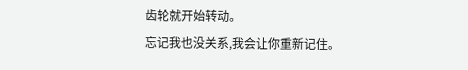齿轮就开始转动。
忘记我也没关系,我会让你重新记住。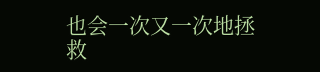也会一次又一次地拯救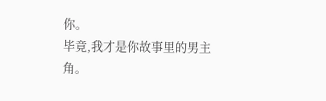你。
毕竟,我才是你故事里的男主角。